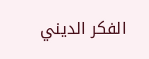الفكر الديني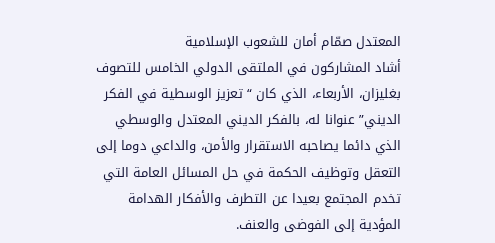المعتدل صمّام أمان للشعوب الإسلامية
أشاد المشاركون في الملتقى الدولي الخامس للتصوف بغليزان، الأربعاء، الذي كان “تعزيز الوسطية في الفكر الديني” عنوانا له، بالفكر الديني المعتدل والوسطي الذي دائما يصاحبه الاستقرار والأمن، والداعي دوما إلى التعقل وتوظيف الحكمة في حل المسائل العامة التي تخدم المجتمع بعيدا عن التطرف والأفكار الهدامة المؤدية إلى الفوضى والعنف.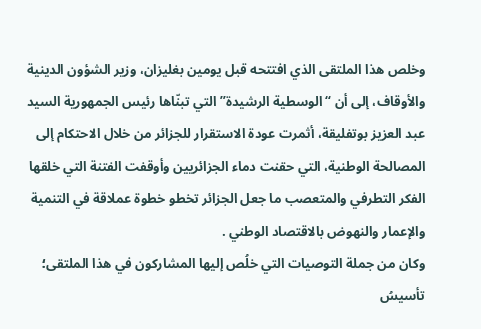وخلص هذا الملتقى الذي افتتحه قبل يومين بغليزان، وزير الشؤون الدينية والأوقاف، إلى أن “الوسطية الرشيدة” التي تبنّاها رئيس الجمهورية السيد عبد العزيز بوتفليقة، أثمرت عودة الاستقرار للجزائر من خلال الاحتكام إلى المصالحة الوطنية، التي حقنت دماء الجزائريين وأوقفت الفتنة التي خلقها الفكر التطرفي والمتعصب ما جعل الجزائر تخطو خطوة عملاقة في التنمية والإعمار والنهوض بالاقتصاد الوطني .
وكان من جملة التوصيات التي خلُص إليها المشاركون في هذا الملتقى؛ تأسيسُ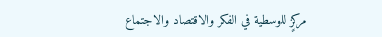مركزٍ للوسطية في الفكر والاقتصاد والاجتماع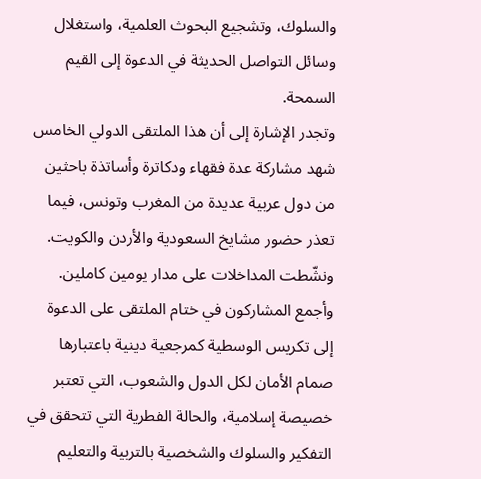والسلوك، وتشجيع البحوث العلمية، واستغلال وسائل التواصل الحديثة في الدعوة إلى القيم السمحة.
وتجدر الإشارة إلى أن هذا الملتقى الدولي الخامس شهد مشاركة عدة فقهاء ودكاترة وأساتذة باحثين من دول عربية عديدة من المغرب وتونس، فيما تعذر حضور مشايخ السعودية والأردن والكويت. ونشّطت المداخلات على مدار يومين كاملين.
وأجمع المشاركون في ختام الملتقى على الدعوة إلى تكريس الوسطية كمرجعية دينية باعتبارها صمام الأمان لكل الدول والشعوب، التي تعتبر خصيصة إسلامية، والحالة الفطرية التي تتحقق في التفكير والسلوك والشخصية بالتربية والتعليم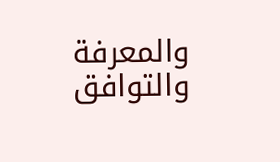والمعرفة والتوافق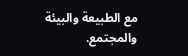مع الطبيعة والبيئة والمجتمع.